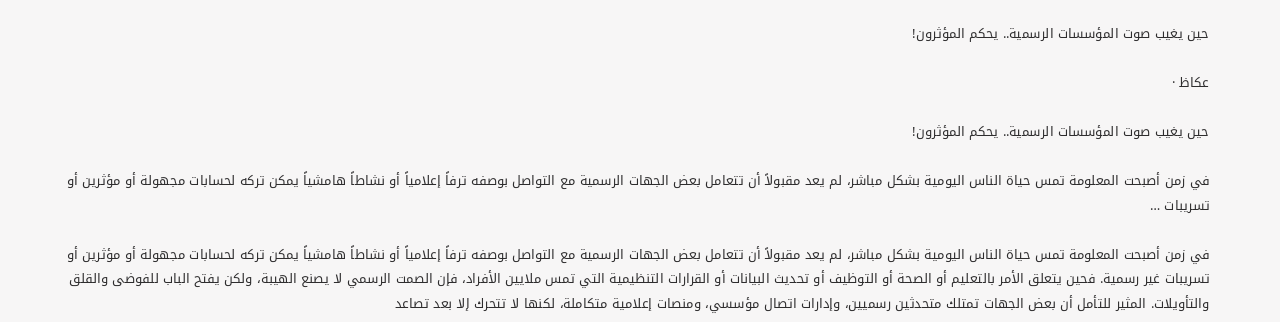حين يغيب صوت المؤسسات الرسمية.. يحكم المؤثرون!

عكاظ ·

حين يغيب صوت المؤسسات الرسمية.. يحكم المؤثرون!

في زمن أصبحت المعلومة تمس حياة الناس اليومية بشكل مباشر، لم يعد مقبولاً أن تتعامل بعض الجهات الرسمية مع التواصل بوصفه ترفاً إعلامياً أو نشاطاً هامشياً يمكن تركه لحسابات مجهولة أو مؤثرين أو تسريبات …

في زمن أصبحت المعلومة تمس حياة الناس اليومية بشكل مباشر، لم يعد مقبولاً أن تتعامل بعض الجهات الرسمية مع التواصل بوصفه ترفاً إعلامياً أو نشاطاً هامشياً يمكن تركه لحسابات مجهولة أو مؤثرين أو تسريبات غير رسمية. فحين يتعلق الأمر بالتعليم أو الصحة أو التوظيف أو تحديث البيانات أو القرارات التنظيمية التي تمس ملايين الأفراد، فإن الصمت الرسمي لا يصنع الهيبة، ولكن يفتح الباب للفوضى والقلق والتأويلات. المثير للتأمل أن بعض الجهات تمتلك متحدثين رسميين، وإدارات اتصال مؤسسي، ومنصات إعلامية متكاملة، لكنها لا تتحرك إلا بعد تصاعد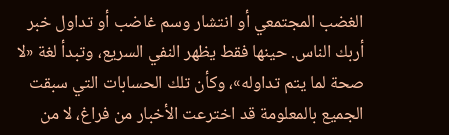الغضب المجتمعي أو انتشار وسم غاضب أو تداول خبر أربك الناس. حينها فقط يظهر النفي السريع، وتبدأ لغة «لا صحة لما يتم تداوله»، وكأن تلك الحسابات التي سبقت الجميع بالمعلومة قد اخترعت الأخبار من فراغ، لا من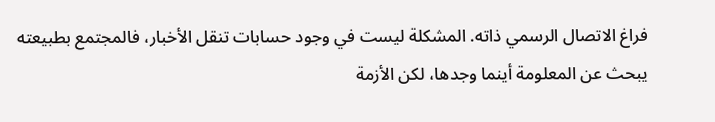فراغ الاتصال الرسمي ذاته. المشكلة ليست في وجود حسابات تنقل الأخبار، فالمجتمع بطبيعته يبحث عن المعلومة أينما وجدها، لكن الأزمة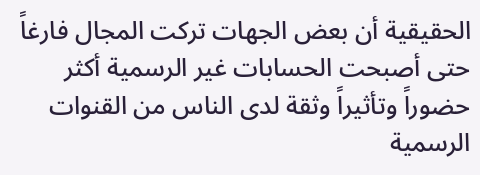الحقيقية أن بعض الجهات تركت المجال فارغاً حتى أصبحت الحسابات غير الرسمية أكثر حضوراً وتأثيراً وثقة لدى الناس من القنوات الرسمية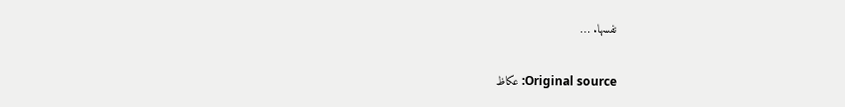نفسها. …

Original source: عكاظ